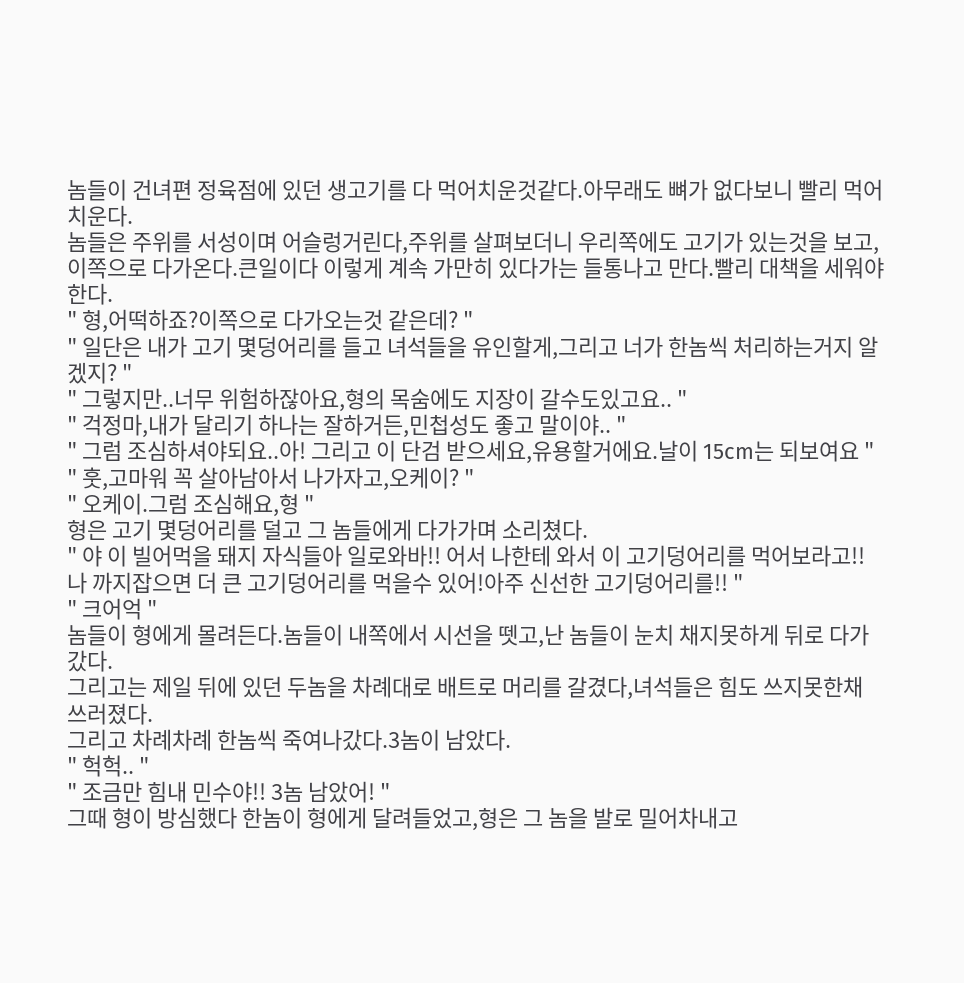놈들이 건녀편 정육점에 있던 생고기를 다 먹어치운것같다.아무래도 뼈가 없다보니 빨리 먹어치운다.
놈들은 주위를 서성이며 어슬렁거린다,주위를 살펴보더니 우리쪽에도 고기가 있는것을 보고,이쪽으로 다가온다.큰일이다 이렇게 계속 가만히 있다가는 들통나고 만다.빨리 대책을 세워야한다.
" 형,어떡하죠?이쪽으로 다가오는것 같은데? "
" 일단은 내가 고기 몇덩어리를 들고 녀석들을 유인할게,그리고 너가 한놈씩 처리하는거지 알겠지? "
" 그렇지만..너무 위험하잖아요,형의 목숨에도 지장이 갈수도있고요.. "
" 걱정마,내가 달리기 하나는 잘하거든,민첩성도 좋고 말이야.. "
" 그럼 조심하셔야되요..아! 그리고 이 단검 받으세요,유용할거에요.날이 15cm는 되보여요 "
" 훗,고마워 꼭 살아남아서 나가자고,오케이? "
" 오케이.그럼 조심해요,형 "
형은 고기 몇덩어리를 덜고 그 놈들에게 다가가며 소리쳤다.
" 야 이 빌어먹을 돼지 자식들아 일로와바!! 어서 나한테 와서 이 고기덩어리를 먹어보라고!! 나 까지잡으면 더 큰 고기덩어리를 먹을수 있어!아주 신선한 고기덩어리를!! "
" 크어억 "
놈들이 형에게 몰려든다.놈들이 내쪽에서 시선을 뗏고,난 놈들이 눈치 채지못하게 뒤로 다가갔다.
그리고는 제일 뒤에 있던 두놈을 차례대로 배트로 머리를 갈겼다,녀석들은 힘도 쓰지못한채 쓰러졌다.
그리고 차례차례 한놈씩 죽여나갔다.3놈이 남았다.
" 헉헉.. "
" 조금만 힘내 민수야!! 3놈 남았어! "
그때 형이 방심했다 한놈이 형에게 달려들었고,형은 그 놈을 발로 밀어차내고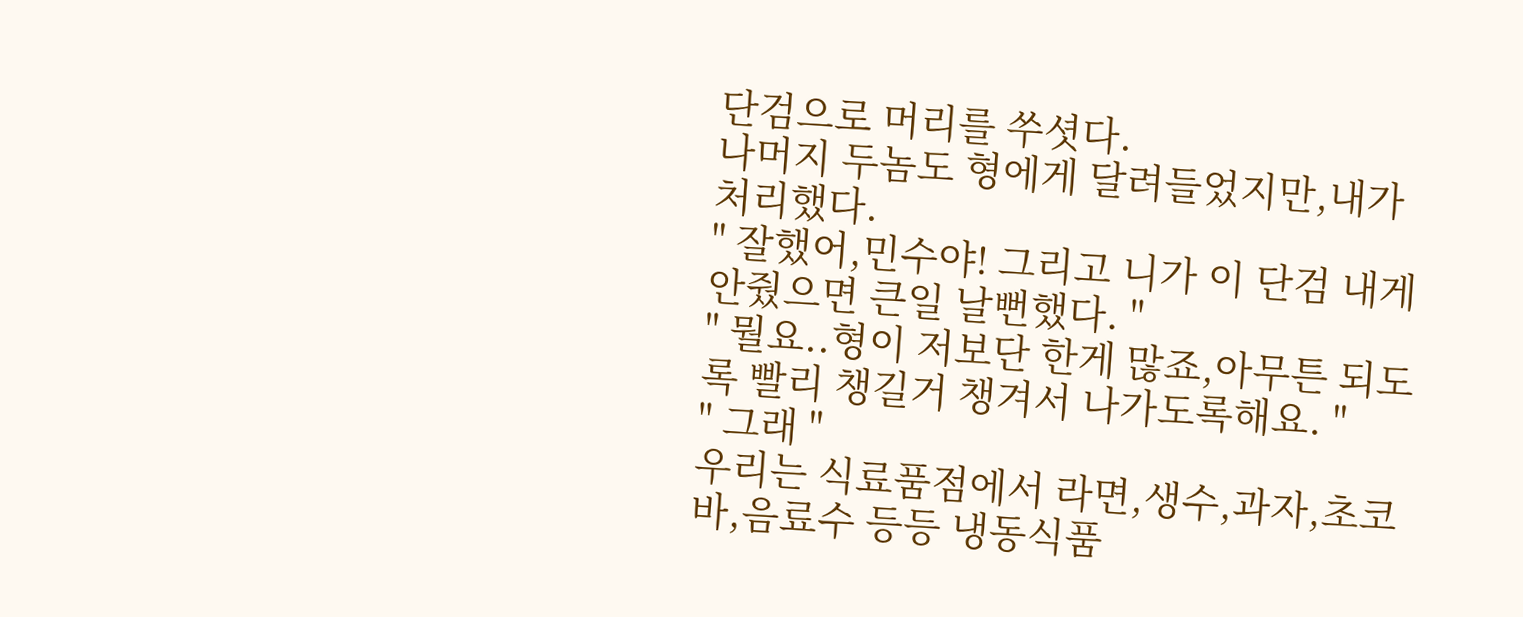단검으로 머리를 쑤셧다.
나머지 두놈도 형에게 달려들었지만,내가 처리했다.
" 잘했어,민수야! 그리고 니가 이 단검 내게 안줬으면 큰일 날뻔했다. "
" 뭘요..형이 저보단 한게 많죠,아무튼 되도록 빨리 챙길거 챙겨서 나가도록해요. "
" 그래 "
우리는 식료품점에서 라면,생수,과자,초코바,음료수 등등 냉동식품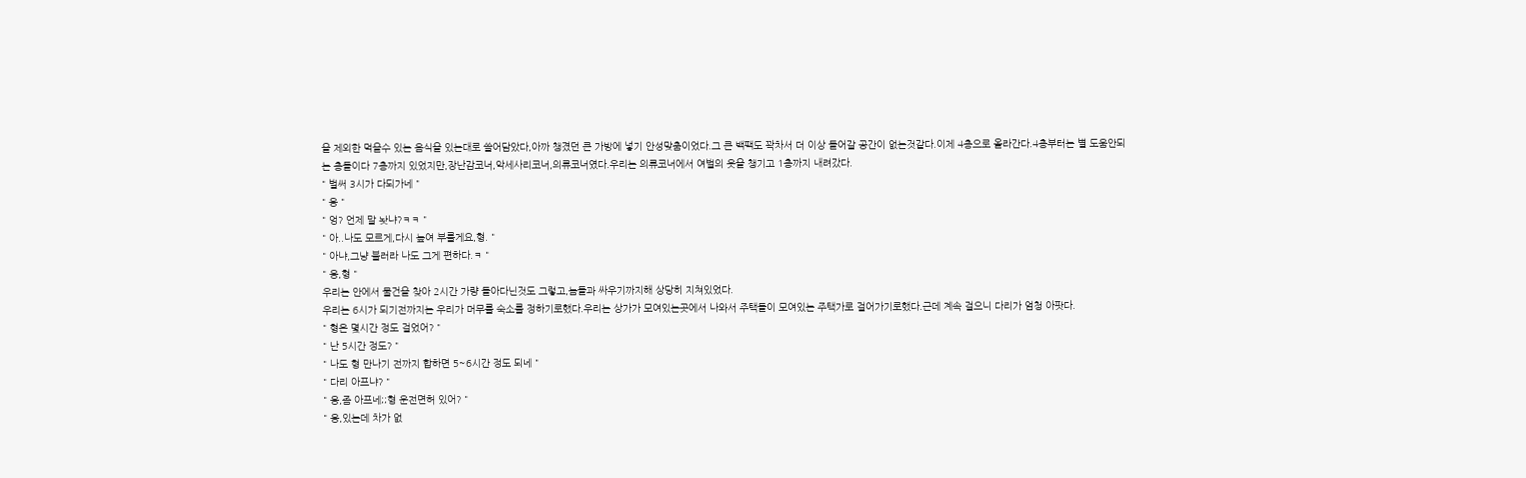을 제외한 먹을수 있는 음식을 있는대로 쓸어담았다,아까 챙겼던 큰 가방에 넣기 안성맞춤이었다.그 큰 백팩도 꽉차서 더 이상 들어갈 공간이 없는것같다.이제 4층으로 올라간다.4층부터는 별 도움안되는 층들이다 7층까지 있었지만,장난감코너,악세사리코너,의류코너였다.우리는 의류코너에서 여벌의 옷을 챙기고 1층까지 내려갔다.
" 벌써 3시가 다되가네 "
" 응 "
" 엉? 언제 말 놧냐?ㅋㅋ "
" 아..나도 모르게,다시 높여 부를게요,형. "
" 아냐,그냥 불러라 나도 그게 편하다.ㅋ "
" 응,형 "
우리는 안에서 물건을 찾아 2시간 가량 돌아다닌것도 그렇고,놈들과 싸우기까지해 상당히 지쳐있었다.
우리는 6시가 되기전까지는 우리가 머무를 숙소를 정하기로했다.우리는 상가가 모여있는곳에서 나와서 주택들이 모여있는 주택가로 걸어가기로했다.근데 계속 걸으니 다리가 엄청 아팟다.
" 형은 몇시간 정도 걸었어? "
" 난 5시간 정도? "
" 나도 형 만나기 전까지 합하면 5~6시간 정도 되네 "
" 다리 아프냐? "
" 응,좀 아프네;;형 운전면허 있어? "
" 응,있는데 차가 없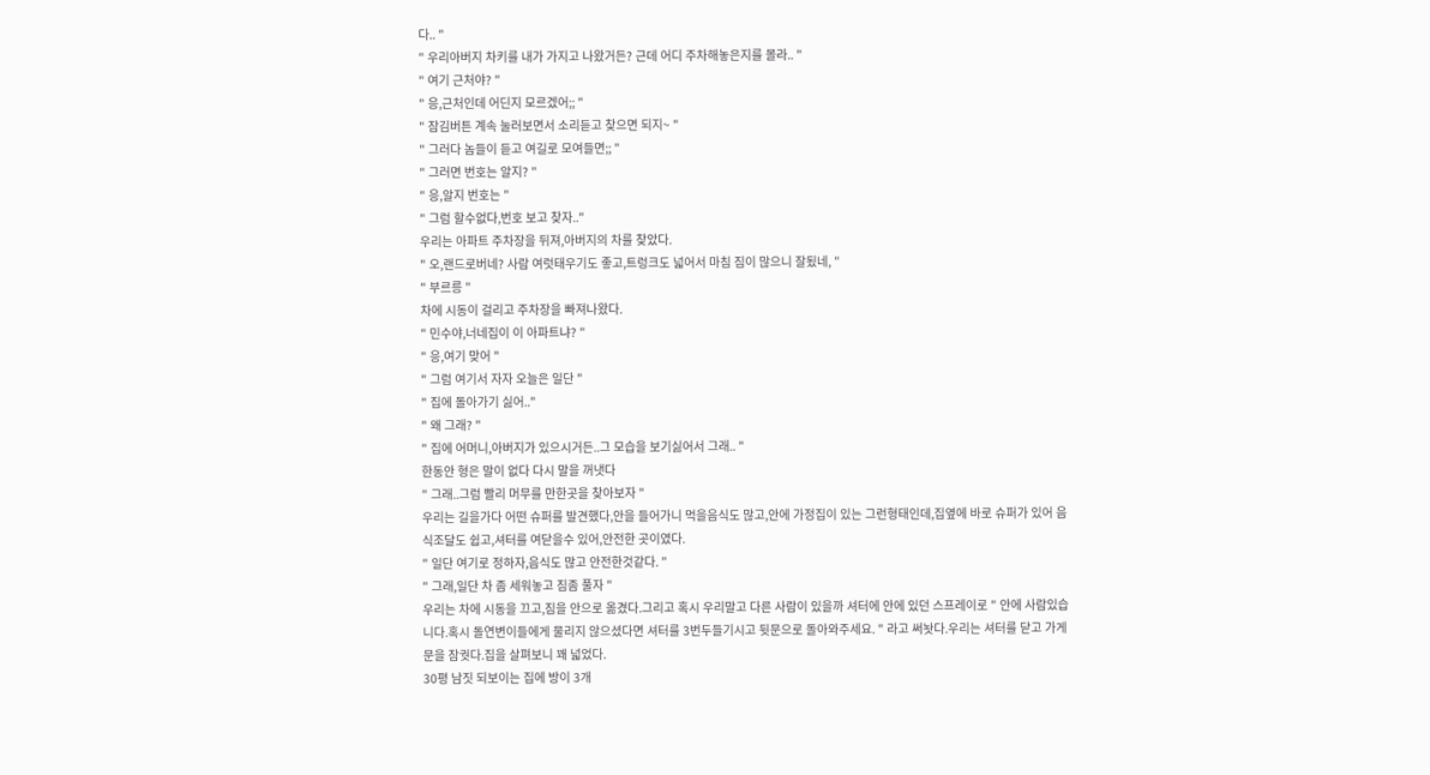다.. "
" 우리아버지 차키를 내가 가지고 나왔거든? 근데 어디 주차해놓은지를 몰라.. "
" 여기 근처야? "
" 응,근처인데 어딘지 모르겠어;; "
" 잠김버튼 계속 눌러보면서 소리듣고 찾으면 되지~ "
" 그러다 놈들이 듣고 여길로 모여들면;; "
" 그러면 번호는 알지? "
" 응,알지 번호는 "
" 그럼 할수없다,번호 보고 찾자.."
우리는 아파트 주차장을 뒤져,아버지의 차를 찾았다.
" 오,랜드로버네? 사람 여럿태우기도 좋고,트렁크도 넓어서 마침 짐이 많으니 잘됬네, "
" 부르릉 "
차에 시동이 걸리고 주차장을 빠져나왔다.
" 민수야,너네집이 이 아파트냐? "
" 응,여기 맞어 "
" 그럼 여기서 자자 오늘은 일단 "
" 집에 돌아가기 싫어.."
" 왜 그래? "
" 집에 어머니,아버지가 있으시거든..그 모습을 보기싫어서 그래.. "
한동안 형은 말이 없다 다시 말을 꺼냇다
" 그래..그럼 빨리 머무를 만한곳을 찾아보자 "
우리는 길을가다 어떤 슈퍼를 발견했다,안을 들어가니 먹을음식도 많고,안에 가정집이 있는 그런형태인데,집옆에 바로 슈퍼가 있어 음식조달도 쉽고,셔터를 여닫을수 있어,안전한 곳이였다.
" 일단 여기로 정하자,음식도 많고 안전한것같다. "
" 그래,일단 차 좀 세워놓고 짐좀 풀자 "
우리는 차에 시동을 끄고,짐을 안으로 옮겼다.그리고 혹시 우리말고 다른 사람이 있을까 셔터에 안에 있던 스프레이로 " 안에 사람있습니다.혹시 돌연변이들에게 물리지 않으셨다면 셔터를 3번두들기시고 뒷문으로 돌아와주세요. " 라고 써놧다.우리는 셔터를 닫고 가게 문을 잠궛다.집을 살펴보니 꽤 넓었다.
30평 남짓 되보이는 집에 방이 3개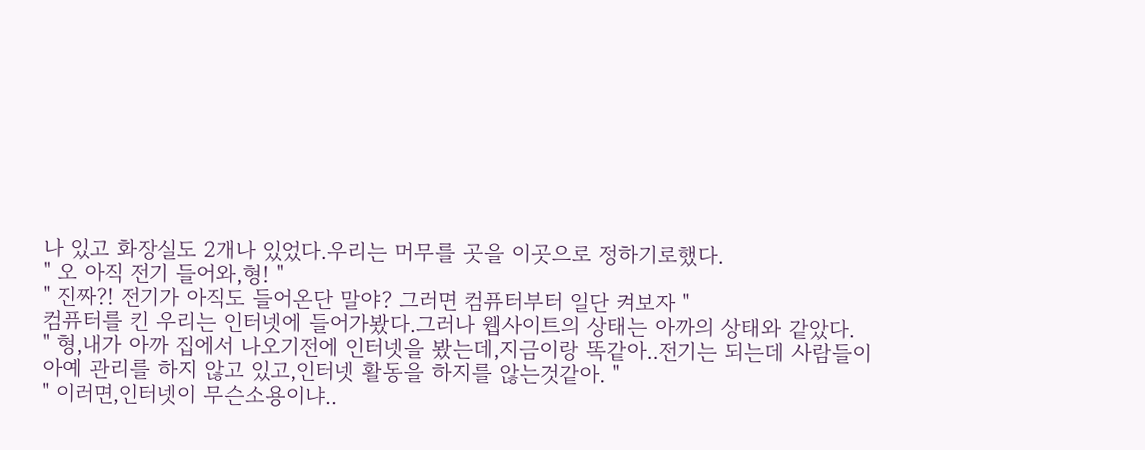나 있고 화장실도 2개나 있었다.우리는 머무를 곳을 이곳으로 정하기로했다.
" 오 아직 전기 들어와,형! "
" 진짜?! 전기가 아직도 들어온단 말야? 그러면 컴퓨터부터 일단 켜보자 "
컴퓨터를 킨 우리는 인터넷에 들어가봤다.그러나 웹사이트의 상태는 아까의 상태와 같았다.
" 형,내가 아까 집에서 나오기전에 인터넷을 봤는데,지금이랑 똑같아..전기는 되는데 사람들이 아예 관리를 하지 않고 있고,인터넷 활동을 하지를 않는것같아. "
" 이러면,인터넷이 무슨소용이냐..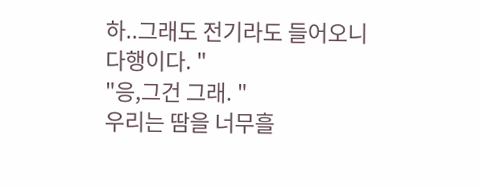하..그래도 전기라도 들어오니 다행이다. "
"응,그건 그래. "
우리는 땀을 너무흘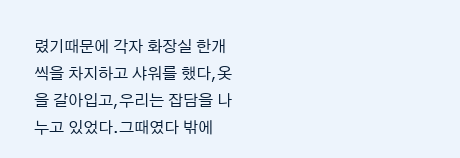렸기때문에 각자 화장실 한개씩을 차지하고 샤워를 했다,옷을 갈아입고,우리는 잡담을 나누고 있었다.그때였다 밖에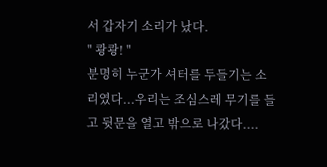서 갑자기 소리가 났다.
" 쾅쾅! "
분명히 누군가 셔터를 두들기는 소리였다...우리는 조심스레 무기를 들고 뒷문을 열고 밖으로 나갔다....